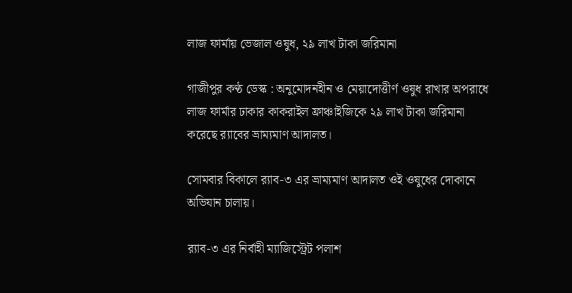লাজ ফার্মায় ভেজাল ওষুধ, ২৯ লাখ টাকা জরিমানা

গাজীপুর কণ্ঠ ডেস্ক : অনুমোদনহীন ও মেয়াদোত্তীর্ণ ওষুধ রাখার অপরাধে লাজ ফার্মার ঢাকার কাকরাইল ফ্রাঞ্চাইজিকে ২৯ লাখ টাকা জরিমানা করেছে র‌্যাবের ভ্রাম্যমাণ আদালত।

সোমবার বিকালে র‌্যাব-৩ এর ভ্রাম্যমাণ আদালত ওই ওষুধের দোকানে অভিযান চালায়।

র‌্যাব-৩ এর নির্বাহী ম্যাজিস্ট্রেট পলাশ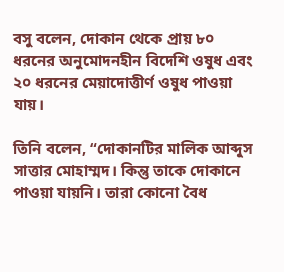বসু বলেন, দোকান থেকে প্রায় ৮০ ধরনের অনুমোদনহীন বিদেশি ওষুধ এবং ২০ ধরনের মেয়াদোত্তীর্ণ ওষুধ পাওয়া যায়।

তিনি বলেন, “দোকানটির মালিক আব্দুস সাত্তার মোহাম্মদ। কিন্তু তাকে দোকানে পাওয়া যায়নি। তারা কোনো বৈধ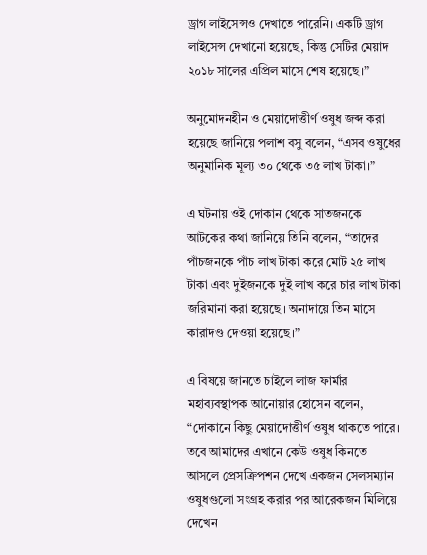ড্রাগ লাইসেন্সও দেখাতে পারেনি। একটি ড্রাগ লাইসেন্স দেখানো হয়েছে, কিন্তু সেটির মেয়াদ ২০১৮ সালের এপ্রিল মাসে শেষ হয়েছে।”

অনুমোদনহীন ও মেয়াদোত্তীর্ণ ওষুধ জব্দ করা হয়েছে জানিয়ে পলাশ বসু বলেন, “এসব ওষুধের অনুমানিক মূল্য ৩০ থেকে ৩৫ লাখ টাকা।”

এ ঘটনায় ওই দোকান থেকে সাতজনকে আটকের কথা জানিয়ে তিনি বলেন, “তাদের পাঁচজনকে পাঁচ লাখ টাকা করে মোট ২৫ লাখ টাকা এবং দুইজনকে দুই লাখ করে চার লাখ টাকা জরিমানা করা হয়েছে। অনাদায়ে তিন মাসে কারাদণ্ড দেওয়া হয়েছে।”

এ বিষয়ে জানতে চাইলে লাজ ফার্মার মহাব্যবস্থাপক আনোয়ার হোসেন বলেন, “দোকানে কিছু মেয়াদোত্তীর্ণ ওষুধ থাকতে পারে। তবে আমাদের এখানে কেউ ওষুধ কিনতে আসলে প্রেসক্রিপশন দেখে একজন সেলসম্যান ওষুধগুলো সংগ্রহ করার পর আরেকজন মিলিয়ে দেখেন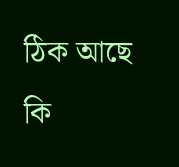ঠিক আছে কি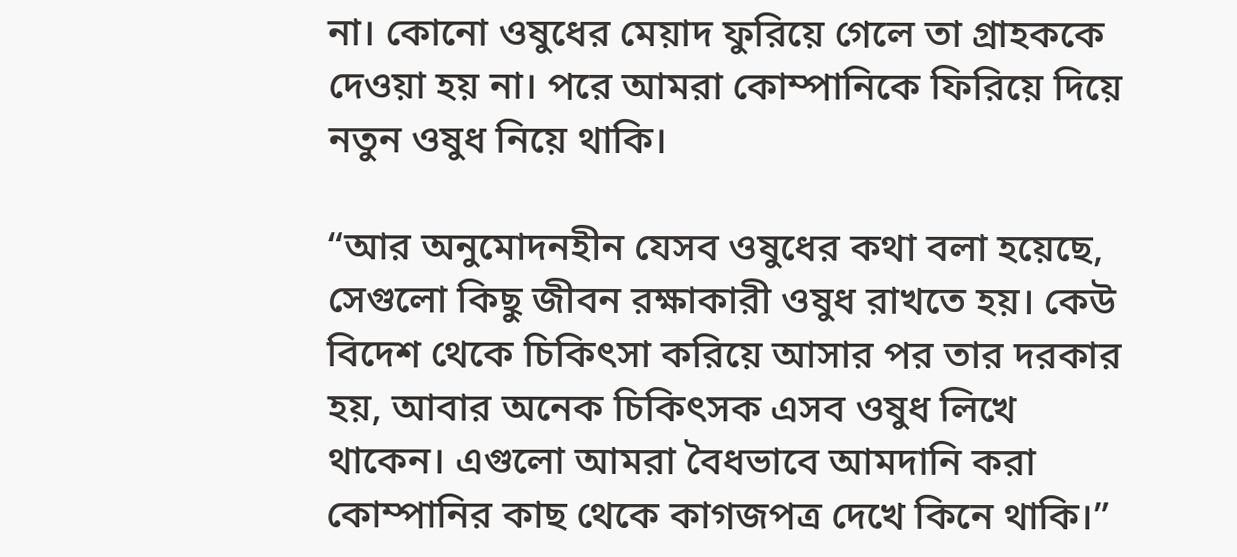না। কোনো ওষুধের মেয়াদ ফুরিয়ে গেলে তা গ্রাহককে দেওয়া হয় না। পরে আমরা কোম্পানিকে ফিরিয়ে দিয়ে নতুন ওষুধ নিয়ে থাকি।

“আর অনুমোদনহীন যেসব ওষুধের কথা বলা হয়েছে, সেগুলো কিছু জীবন রক্ষাকারী ওষুধ রাখতে হয়। কেউ বিদেশ থেকে চিকিৎসা করিয়ে আসার পর তার দরকার হয়, আবার অনেক চিকিৎসক এসব ওষুধ লিখে থাকেন। এগুলো আমরা বৈধভাবে আমদানি করা কোম্পানির কাছ থেকে কাগজপত্র দেখে কিনে থাকি।”